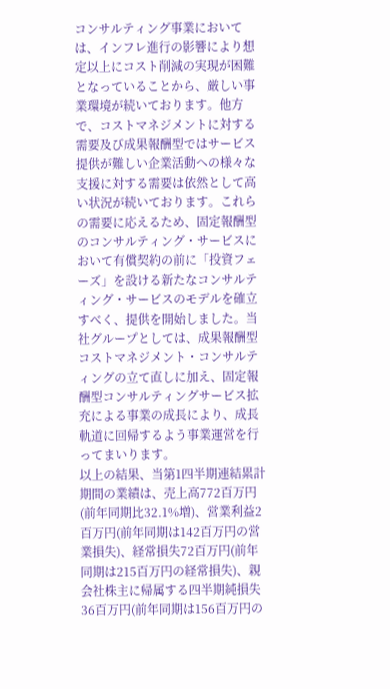コンサルティング事業においては、インフレ進行の影響により想定以上にコスト削減の実現が困難となっていることから、厳しい事業環境が続いております。他方で、コストマネジメントに対する需要及び成果報酬型ではサービス提供が難しい企業活動への様々な支援に対する需要は依然として高い状況が続いております。これらの需要に応えるため、固定報酬型のコンサルティング・サービスにおいて有償契約の前に「投資フェーズ」を設ける新たなコンサルティング・サービスのモデルを確立すべく、提供を開始しました。当社グループとしては、成果報酬型コストマネジメント・コンサルティングの立て直しに加え、固定報酬型コンサルティングサービス拡充による事業の成長により、成長軌道に回帰するよう事業運営を行ってまいります。
以上の結果、当第1四半期連結累計期間の業績は、売上高772百万円(前年同期比32.1%増)、営業利益2百万円(前年同期は142百万円の営業損失)、経常損失72百万円(前年同期は215百万円の経常損失)、親会社株主に帰属する四半期純損失36百万円(前年同期は156百万円の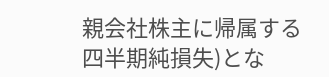親会社株主に帰属する四半期純損失)とな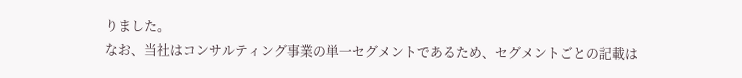りました。
なお、当社はコンサルティング事業の単一セグメントであるため、セグメントごとの記載は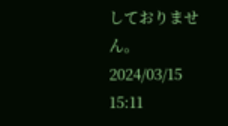しておりません。
2024/03/15 15:11